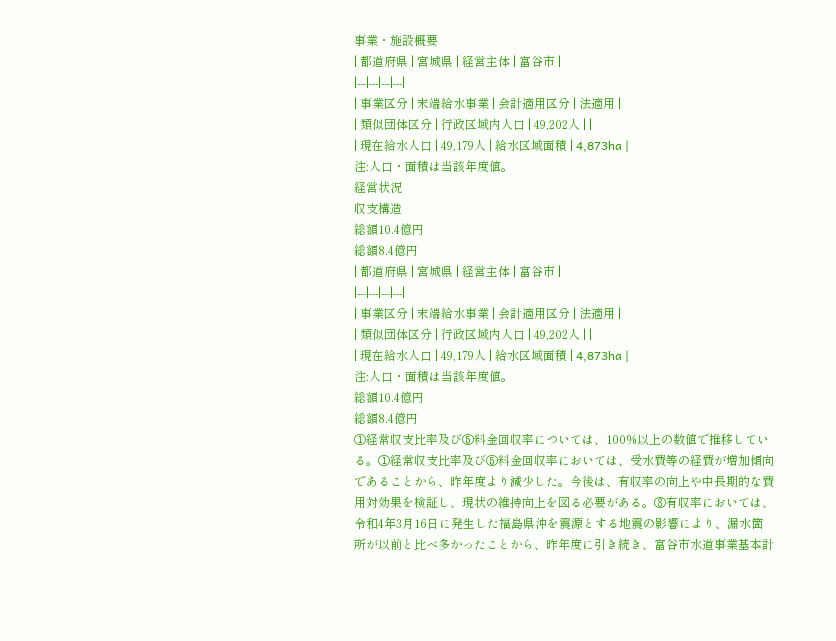事業・施設概要
| 都道府県 | 宮城県 | 経営主体 | 富谷市 |
|---|---|---|---|
| 事業区分 | 末端給水事業 | 会計適用区分 | 法適用 |
| 類似団体区分 | 行政区域内人口 | 49,202人 | |
| 現在給水人口 | 49,179人 | 給水区域面積 | 4,873ha |
注:人口・面積は当該年度値。
経営状況
収支構造
総額10.4億円
総額8.4億円
| 都道府県 | 宮城県 | 経営主体 | 富谷市 |
|---|---|---|---|
| 事業区分 | 末端給水事業 | 会計適用区分 | 法適用 |
| 類似団体区分 | 行政区域内人口 | 49,202人 | |
| 現在給水人口 | 49,179人 | 給水区域面積 | 4,873ha |
注:人口・面積は当該年度値。
総額10.4億円
総額8.4億円
①経常収支比率及び⑤料金回収率については、100%以上の数値で推移している。①経常収支比率及び⑤料金回収率においては、受水費等の経費が増加傾向であることから、昨年度より減少した。今後は、有収率の向上や中長期的な費用対効果を検証し、現状の維持向上を図る必要がある。⑧有収率においては、令和4年3月16日に発生した福島県沖を震源とする地震の影響により、漏水箇所が以前と比べ多かったことから、昨年度に引き続き、富谷市水道事業基本計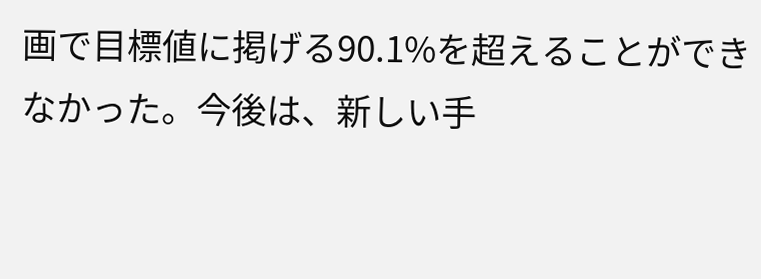画で目標値に掲げる90.1%を超えることができなかった。今後は、新しい手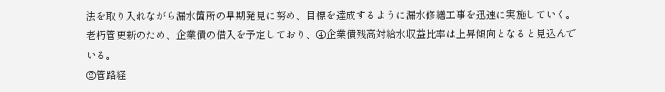法を取り入れながら漏水箇所の早期発見に努め、目標を達成するように漏水修繕工事を迅速に実施していく。老朽管更新のため、企業債の借入を予定しており、④企業債残高対給水収益比率は上昇傾向となると見込んでいる。
②管路経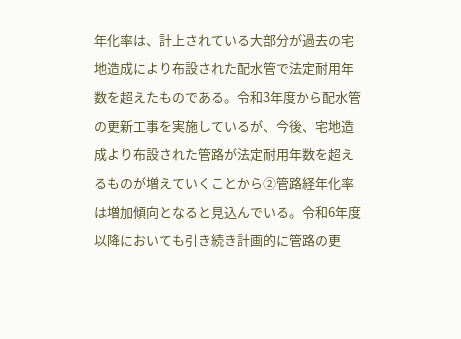年化率は、計上されている大部分が過去の宅地造成により布設された配水管で法定耐用年数を超えたものである。令和3年度から配水管の更新工事を実施しているが、今後、宅地造成より布設された管路が法定耐用年数を超えるものが増えていくことから②管路経年化率は増加傾向となると見込んでいる。令和6年度以降においても引き続き計画的に管路の更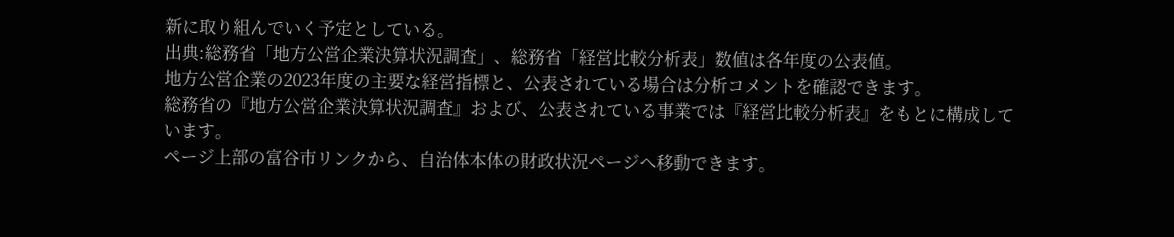新に取り組んでいく予定としている。
出典:総務省「地方公営企業決算状況調査」、総務省「経営比較分析表」数値は各年度の公表値。
地方公営企業の2023年度の主要な経営指標と、公表されている場合は分析コメントを確認できます。
総務省の『地方公営企業決算状況調査』および、公表されている事業では『経営比較分析表』をもとに構成しています。
ページ上部の富谷市リンクから、自治体本体の財政状況ページへ移動できます。